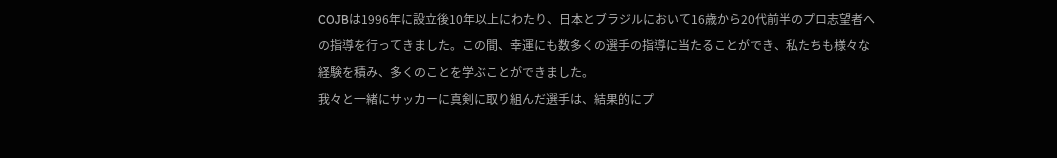COJBは1996年に設立後10年以上にわたり、日本とブラジルにおいて16歳から20代前半のプロ志望者への指導を行ってきました。この間、幸運にも数多くの選手の指導に当たることができ、私たちも様々な経験を積み、多くのことを学ぶことができました。
我々と一緒にサッカーに真剣に取り組んだ選手は、結果的にプ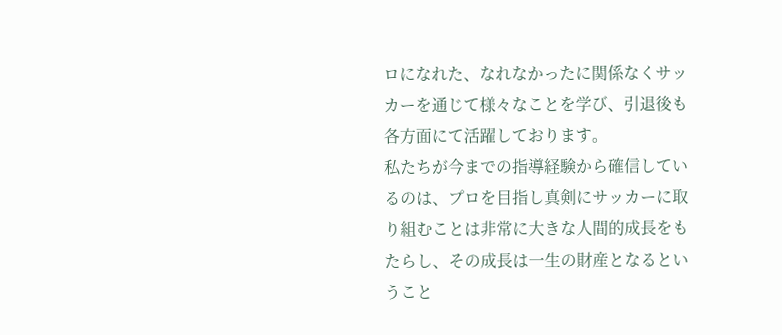ロになれた、なれなかったに関係なくサッカーを通じて様々なことを学び、引退後も各方面にて活躍しております。
私たちが今までの指導経験から確信しているのは、プロを目指し真剣にサッカーに取り組むことは非常に大きな人間的成長をもたらし、その成長は一生の財産となるということ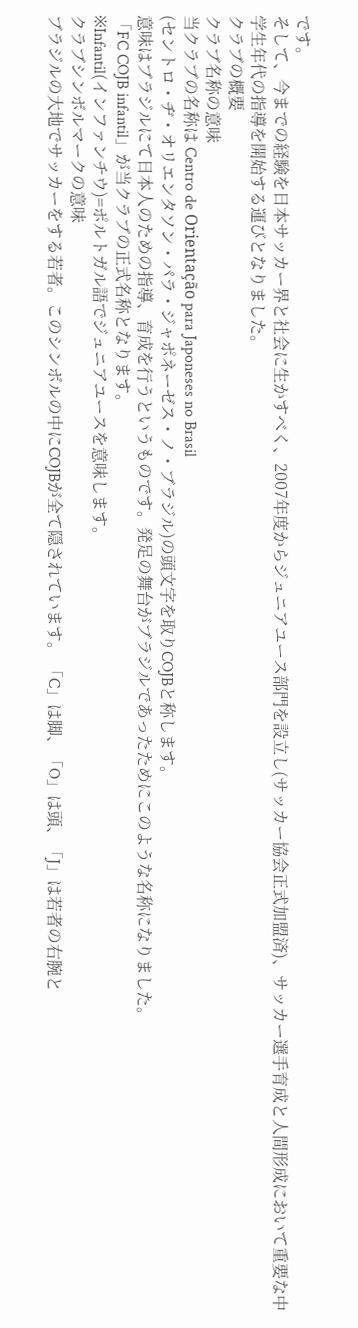です。
そして、今までの経験を日本サッカー界と社会に生かすべく、2007年度からジュニアユース部門を設立し(サッカー協会正式加盟済)、サッカー選手育成と人間形成において重要な中学生年代の指導を開始する運びとなりました。
クラブの概要
クラブ名称の意味
当クラブの名称は Centro de Orientação para Japoneses no Brasil
(セントロ・ヂ・オリエンタソン・パラ・ジャポネーゼス・ノ・ブラジル)の頭文字を取りCOJBと称します。
意味はブラジルにて日本人のための指導、育成を行うというものです。発足の舞台がブラジルであったためにこのような名称になりました。
「FC COJB infantil」が当クラブの正式名称となります。
※Infantil(インファンチウ)=ポルトガル語でジュニアユースを意味します。
クラブシンボルマークの意味
ブラジルの大地でサッカーをする若者。このシンボルの中にCOJBが全て隠されています。 「C」は脚、「O」は頭、「J」は若者の右腕と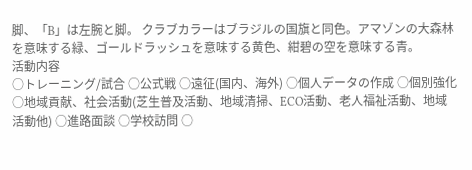脚、「B」は左腕と脚。 クラブカラーはブラジルの国旗と同色。アマゾンの大森林を意味する緑、ゴールドラッシュを意味する黄色、紺碧の空を意味する青。
活動内容
○トレーニング/試合 ○公式戦 ○遠征(国内、海外) ○個人データの作成 ○個別強化 ○地域貢献、社会活動(芝生普及活動、地域清掃、ECO活動、老人福祉活動、地域活動他) ○進路面談 ○学校訪問 ○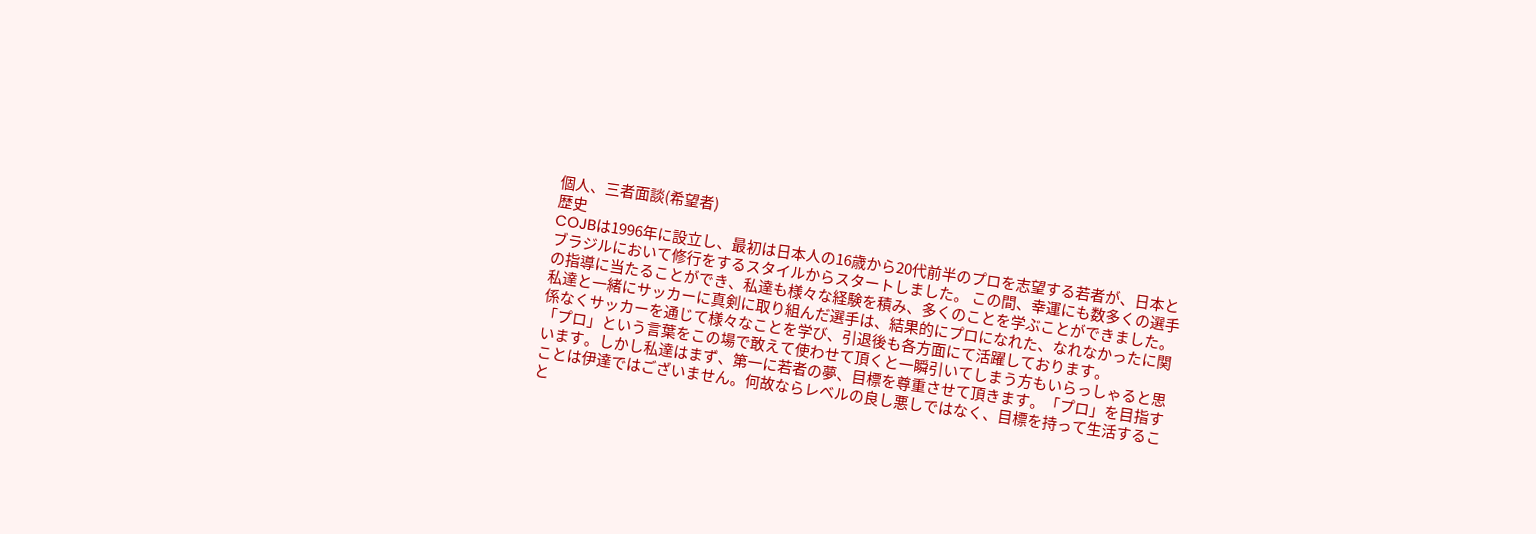個人、三者面談(希望者)
歴史
COJBは1996年に設立し、最初は日本人の16歳から20代前半のプロを志望する若者が、日本とブラジルにおいて修行をするスタイルからスタートしました。 この間、幸運にも数多くの選手の指導に当たることができ、私達も様々な経験を積み、多くのことを学ぶことができました。私達と一緒にサッカーに真剣に取り組んだ選手は、結果的にプロになれた、なれなかったに関係なくサッカーを通じて様々なことを学び、引退後も各方面にて活躍しております。
「プロ」という言葉をこの場で敢えて使わせて頂くと一瞬引いてしまう方もいらっしゃると思います。しかし私達はまず、第一に若者の夢、目標を尊重させて頂きます。「プロ」を目指すことは伊達ではございません。何故ならレベルの良し悪しではなく、目標を持って生活すること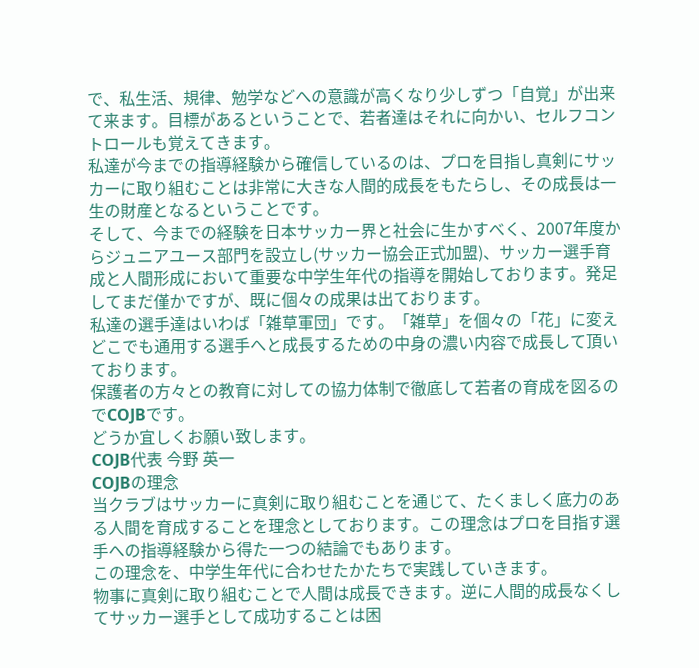で、私生活、規律、勉学などへの意識が高くなり少しずつ「自覚」が出来て来ます。目標があるということで、若者達はそれに向かい、セルフコントロールも覚えてきます。
私達が今までの指導経験から確信しているのは、プロを目指し真剣にサッカーに取り組むことは非常に大きな人間的成長をもたらし、その成長は一生の財産となるということです。
そして、今までの経験を日本サッカー界と社会に生かすべく、2007年度からジュニアユース部門を設立し(サッカー協会正式加盟)、サッカー選手育成と人間形成において重要な中学生年代の指導を開始しております。発足してまだ僅かですが、既に個々の成果は出ております。
私達の選手達はいわば「雑草軍団」です。「雑草」を個々の「花」に変えどこでも通用する選手へと成長するための中身の濃い内容で成長して頂いております。
保護者の方々との教育に対しての協力体制で徹底して若者の育成を図るのでCOJBです。
どうか宜しくお願い致します。
COJB代表 今野 英一
COJBの理念
当クラブはサッカーに真剣に取り組むことを通じて、たくましく底力のある人間を育成することを理念としております。この理念はプロを目指す選手への指導経験から得た一つの結論でもあります。
この理念を、中学生年代に合わせたかたちで実践していきます。
物事に真剣に取り組むことで人間は成長できます。逆に人間的成長なくしてサッカー選手として成功することは困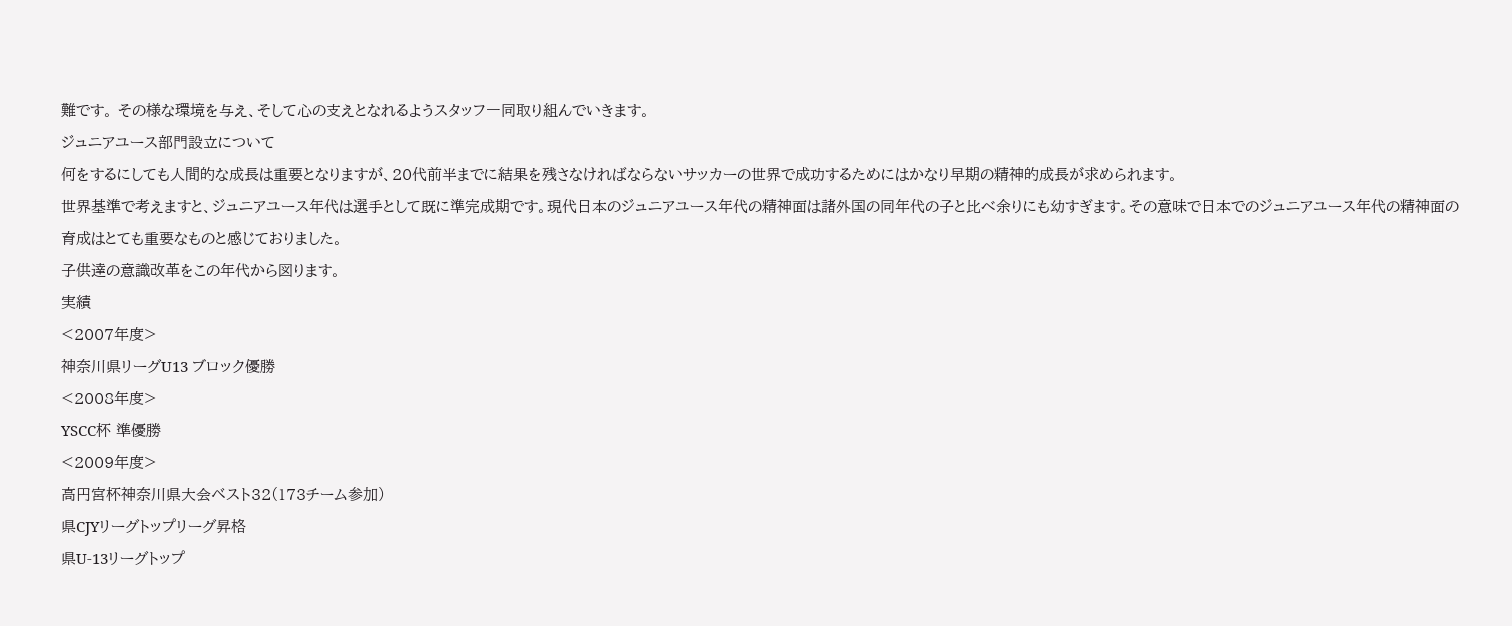難です。 その様な環境を与え、そして心の支えとなれるようスタッフ一同取り組んでいきます。
ジュニアユース部門設立について
何をするにしても人間的な成長は重要となりますが、20代前半までに結果を残さなければならないサッカーの世界で成功するためにはかなり早期の精神的成長が求められます。
世界基準で考えますと、ジュニアユース年代は選手として既に準完成期です。現代日本のジュニアユース年代の精神面は諸外国の同年代の子と比べ余りにも幼すぎます。その意味で日本でのジュニアユース年代の精神面の育成はとても重要なものと感じておりました。
子供達の意識改革をこの年代から図ります。
実績
<2007年度>
神奈川県リーグU13 ブロック優勝
<2008年度>
YSCC杯 準優勝
<2009年度>
高円宮杯神奈川県大会ベスト32(173チーム参加)
県CJYリーグトップリーグ昇格
県U-13リーグトップ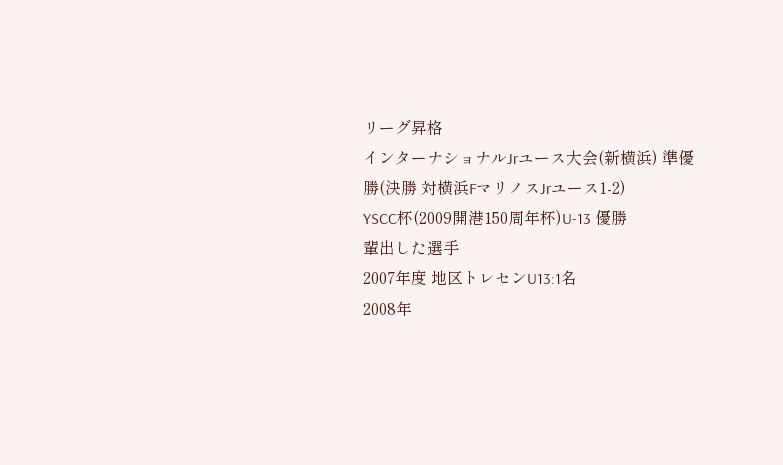リーグ昇格
インターナショナルJrユース大会(新横浜) 準優勝(決勝 対横浜FマリノスJrユース1-2)
YSCC杯(2009開港150周年杯)U-13 優勝
輩出した選手
2007年度 地区トレセンU13:1名
2008年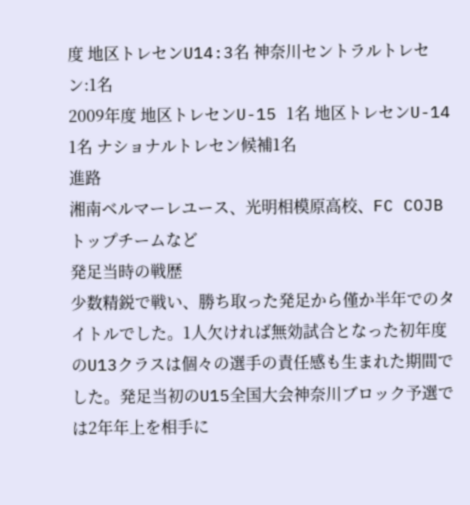度 地区トレセンU14:3名 神奈川セントラルトレセン:1名
2009年度 地区トレセンU-15 1名 地区トレセンU-14 1名 ナショナルトレセン候補1名
進路
湘南ベルマーレユース、光明相模原高校、FC COJBトップチームなど
発足当時の戦歴
少数精鋭で戦い、勝ち取った発足から僅か半年でのタイトルでした。1人欠ければ無効試合となった初年度のU13クラスは個々の選手の責任感も生まれた期間でした。発足当初のU15全国大会神奈川ブロック予選では2年年上を相手に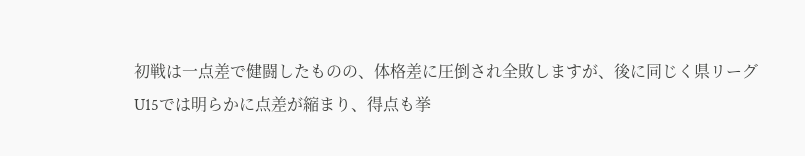初戦は一点差で健闘したものの、体格差に圧倒され全敗しますが、後に同じく県リーグU15では明らかに点差が縮まり、得点も挙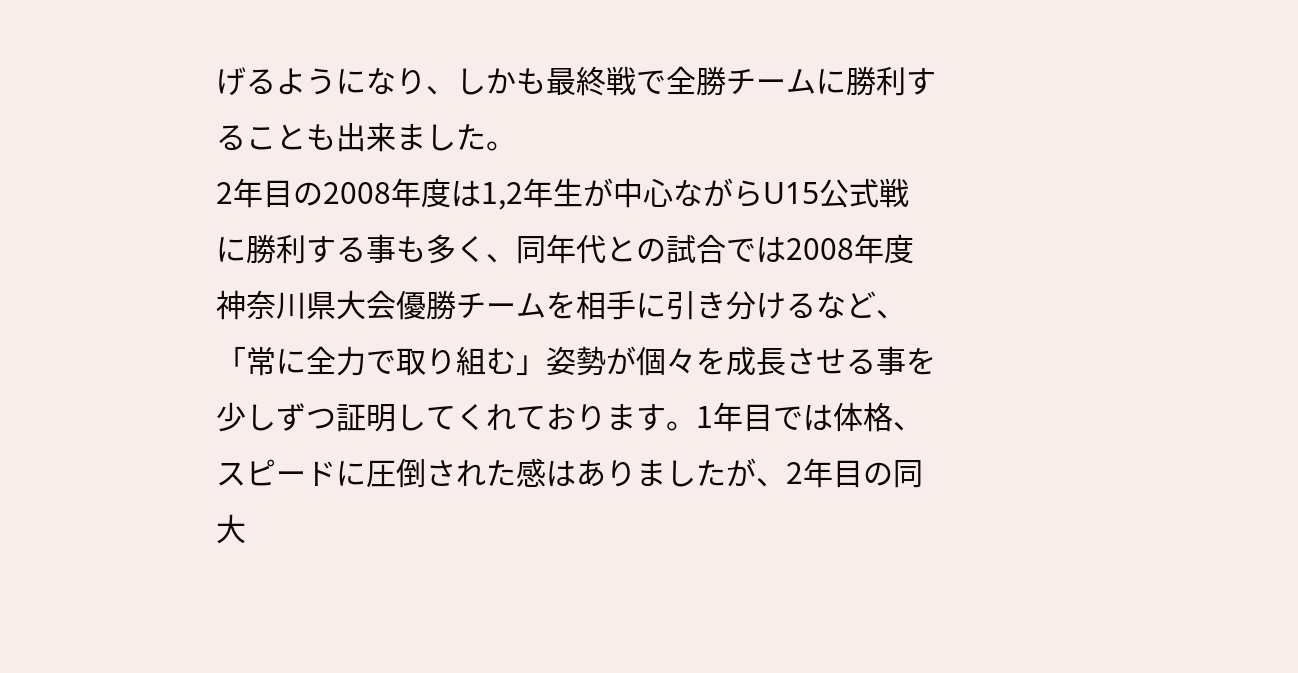げるようになり、しかも最終戦で全勝チームに勝利することも出来ました。
2年目の2008年度は1,2年生が中心ながらU15公式戦に勝利する事も多く、同年代との試合では2008年度神奈川県大会優勝チームを相手に引き分けるなど、「常に全力で取り組む」姿勢が個々を成長させる事を少しずつ証明してくれております。1年目では体格、スピードに圧倒された感はありましたが、2年目の同大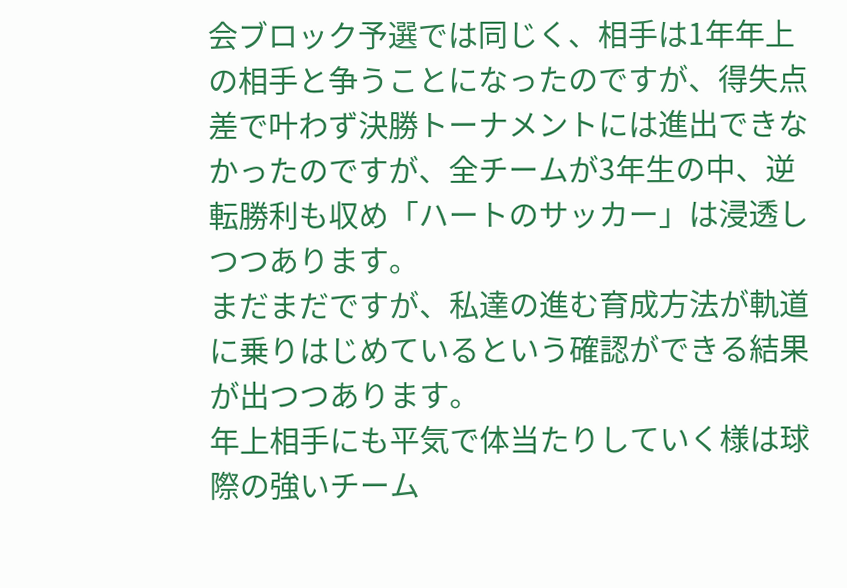会ブロック予選では同じく、相手は1年年上の相手と争うことになったのですが、得失点差で叶わず決勝トーナメントには進出できなかったのですが、全チームが3年生の中、逆転勝利も収め「ハートのサッカー」は浸透しつつあります。
まだまだですが、私達の進む育成方法が軌道に乗りはじめているという確認ができる結果が出つつあります。
年上相手にも平気で体当たりしていく様は球際の強いチーム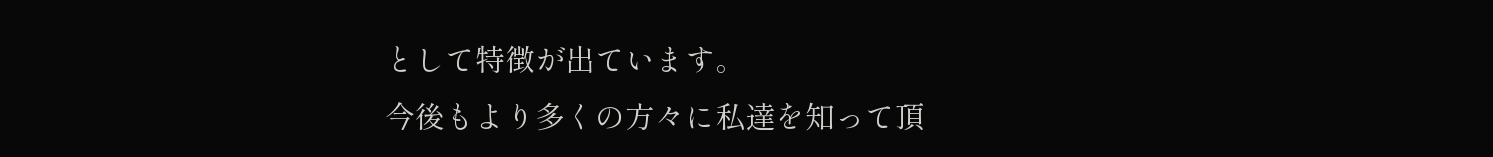として特徴が出ています。
今後もより多くの方々に私達を知って頂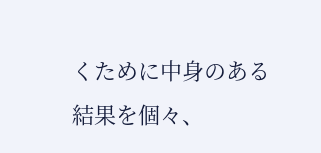くために中身のある結果を個々、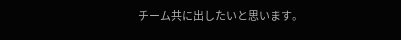チーム共に出したいと思います。